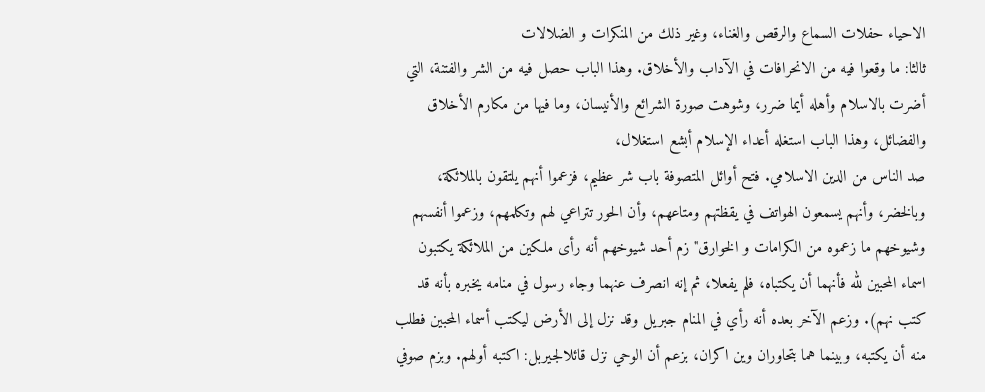الاحياء حفلات السماع والرقص والغناء، وغير ذلك من المنكرات و الضلالات
ثالثا: ما وقعوا فيه من الانحرافات في الآداب والأخلاق. وهذا الباب حصل فيه من الشر والفتنة، التي أضرت بالاسلام وأهله أيما ضرر، وشوهت صورة الشرائع والأنيسان، وما فيها من مكارم الأخلاق والفضائل، وهذا الباب استغله أعداء الإسلام أبشع استغلال،
صد الناس من الدين الاسلامي. فتح أوائل المتصوفة باب شر عظيم، فزعموا أنهم يلتقون بالملائكة، وبالخضر، وأنهم يسمعون الهواتف في يقظتهم ومتاعهم، وأن الحور تتراعي لهم وتكلمهم، وزعموا أنفسهم وشيوخهم ما زعموه من الكرامات و الخوارق"زم أحد شيوخهم أنه رأى ملكين من الملائكة يكتبون اسماء المحبين لله فأنهما أن يكتباه، فلم يفعلا، ثم إنه انصرف عنهما وجاء رسول في منامه يخبره بأنه قد كتب نهم). وزعم الآخر بعده أنه رأي في المنام جبريل وقد نزل إلى الأرض ليكتب أسماء المحبين فطلب منه أن يكتبه، وبينما هما بتحاوران وين اکران، بزعم أن الوحي نزل قائلالجيربل: اكتبه أولهم. وبزم صوفي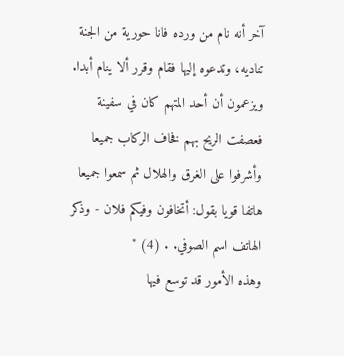آخر أنه نام من ورده فانا حورية من الجنة تناديه، وتدعوه إليها فقام وقرر ألا ينام أبدا. ويزعمون أن أحد المتهم كان في سفينة فعصفت الريح بهم فخاف الركاب جميعا وأشرفوا على الغرق والهلال ثم سمعوا جميعا هاتفا قويا بقول: أتخافون وفيكم فلان - وذكر الهاتف اسم الصوفي. . (4) "
وهذه الأمور قد توسع فيها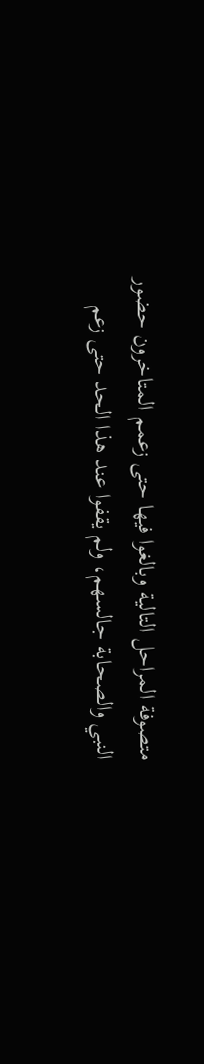متصوفة المراحل التالية وبالغوا فيها حتى زعمم المتاخرون حضور النبي والصحابة جالسهم، ولم يقفوا عند هذا الحد حتى زعم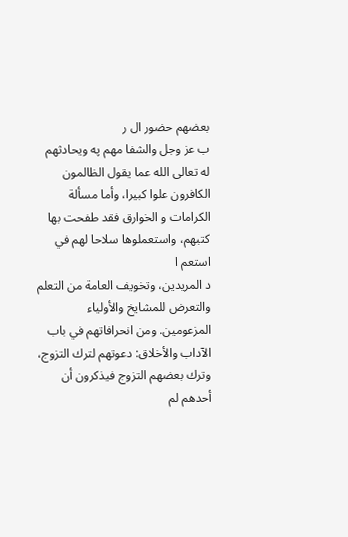بعضهم حضور ال ر
ب عز وجل والشفا مهم په ويحادثهم له تعالى الله عما يقول الظالمون الكافرون علوا كبيرا، وأما مسألة الكرامات و الخوارق فقد طفحت بها كتبهم، واستعملوها سلاحا لهم في استعم ا
د المريدين، وتخويف العامة من التعلم والتعرض للمشايخ والأولياء المزعومين. ومن انحرافاتهم في باب الآداب والأخلاق: دعوتهم لترك التزوج، وترك بعضهم التزوج فيذكرون أن أحدهم لم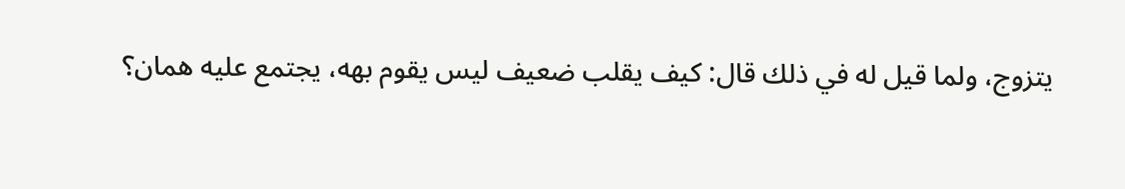يتزوج، ولما قيل له في ذلك قال: كيف يقلب ضعيف ليس يقوم بهه، يجتمع عليه همان؟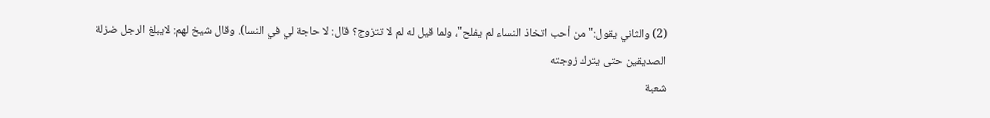(2) والثاني يقول:"من أحب اتخاذ النساء لم يفلح"، ولما قيل له لم لا تتزوج؟ قال: لا حاجة لي في النسا). وقال شيخ لهم: لايبلغ الرجل ضزلة الصديقين حتى يترك زوجته
شعبة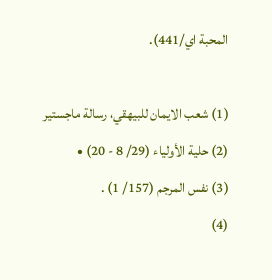المحبة اي/441).

(1) شعب الايمان للبيهقي، رسالة ماجستير
(2) حلية الأولياء (29/ 8 - 20) •
(3) نفس المرجم (157/ 1) .
(4)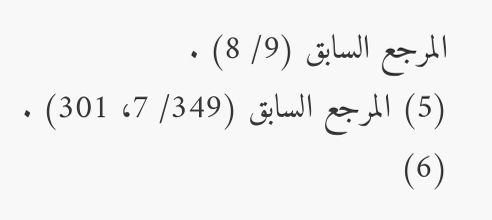المرجع السابق (9/ 8) .
(5) المرجع السابق (349/ 7، 301) .
(6)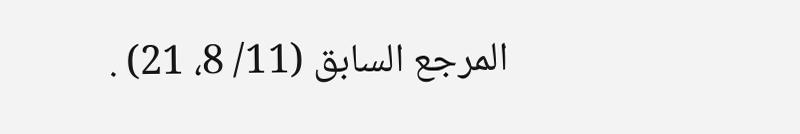المرجع السابق (11/ 8، 21) .